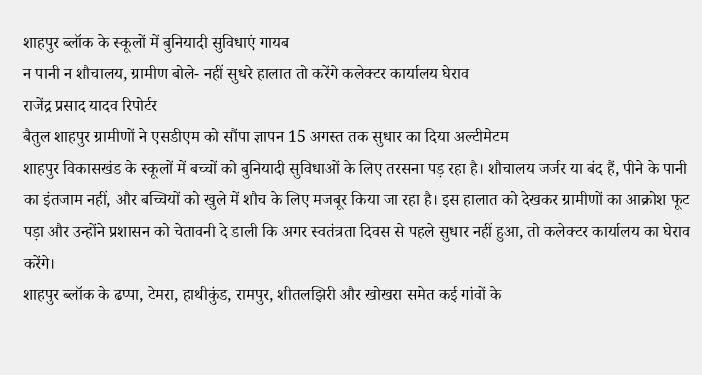शाहपुर ब्लॉक के स्कूलों में बुनियादी सुविधाएं गायब
न पानी न शौचालय, ग्रामीण बोले- नहीं सुधरे हालात तो करेंगे कलेक्टर कार्यालय घेराव
राजेंद्र प्रसाद यादव रिपोर्टर
बैतुल शाहपुर ग्रामीणों ने एसडीएम को सौंपा ज्ञापन 15 अगस्त तक सुधार का दिया अल्टीमेटम
शाहपुर विकासखंड के स्कूलों में बच्चों को बुनियादी सुविधाओं के लिए तरसना पड़ रहा है। शौचालय जर्जर या बंद हैं, पीने के पानी का इंतजाम नहीं, और बच्चियों को खुले में शौच के लिए मजबूर किया जा रहा है। इस हालात को देखकर ग्रामीणों का आक्रोश फूट पड़ा और उन्होंने प्रशासन को चेतावनी दे डाली कि अगर स्वतंत्रता दिवस से पहले सुधार नहीं हुआ, तो कलेक्टर कार्यालय का घेराव करेंगे।
शाहपुर ब्लॉक के ढप्पा, टेमरा, हाथीकुंड, रामपुर, शीतलझिरी और खोखरा समेत कई गांवों के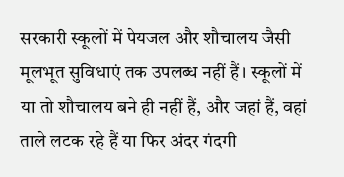सरकारी स्कूलों में पेयजल और शौचालय जैसी मूलभूत सुविधाएं तक उपलब्ध नहीं हैं। स्कूलों में या तो शौचालय बने ही नहीं हैं, और जहां हैं, वहां ताले लटक रहे हैं या फिर अंदर गंदगी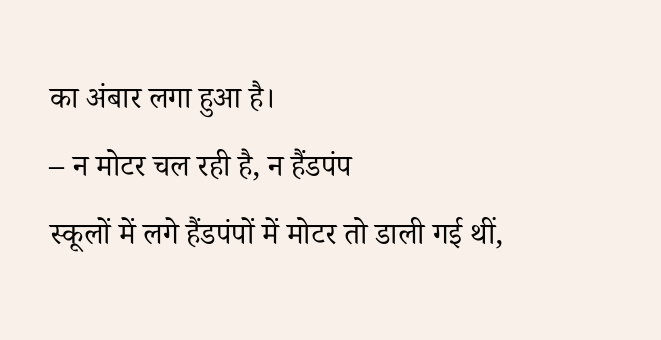का अंबार लगा हुआ है।
– न मोटर चल रही है, न हैंडपंप
स्कूलों में लगे हैंडपंपों में मोटर तो डाली गई थीं,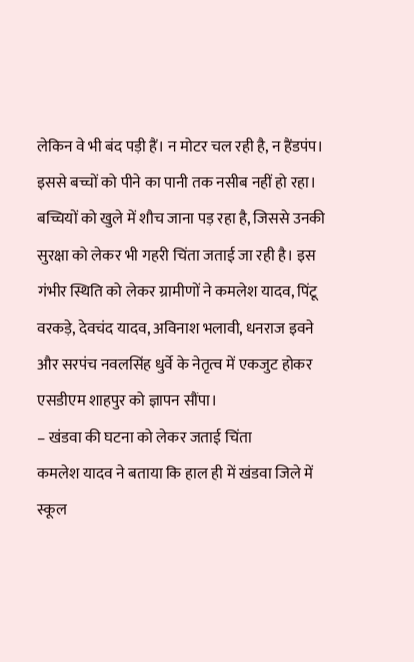लेकिन वे भी बंद पड़ी हैं। न मोटर चल रही है, न हैंडपंप। इससे बच्चों को पीने का पानी तक नसीब नहीं हो रहा। बच्चियों को खुले में शौच जाना पड़ रहा है, जिससे उनकी सुरक्षा को लेकर भी गहरी चिंता जताई जा रही है। इस गंभीर स्थिति को लेकर ग्रामीणों ने कमलेश यादव, पिंटू वरकड़े, देवचंद यादव, अविनाश भलावी, धनराज इवने और सरपंच नवलसिंह धुर्वे के नेतृत्व में एकजुट होकर एसडीएम शाहपुर को ज्ञापन सौंपा।
– खंडवा की घटना को लेकर जताई चिंता
कमलेश यादव ने बताया कि हाल ही में खंडवा जिले में स्कूल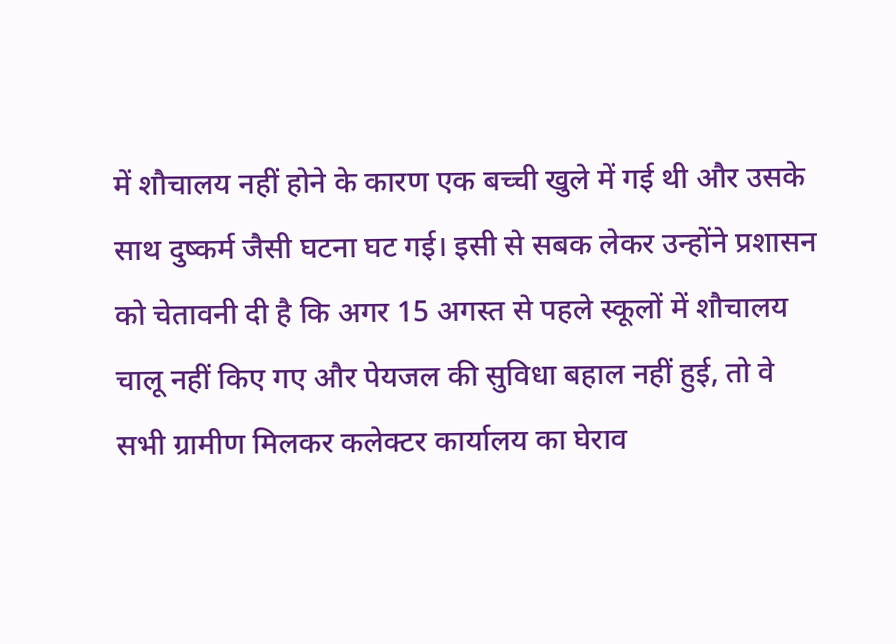में शौचालय नहीं होने के कारण एक बच्ची खुले में गई थी और उसके साथ दुष्कर्म जैसी घटना घट गई। इसी से सबक लेकर उन्होंने प्रशासन को चेतावनी दी है कि अगर 15 अगस्त से पहले स्कूलों में शौचालय चालू नहीं किए गए और पेयजल की सुविधा बहाल नहीं हुई, तो वे सभी ग्रामीण मिलकर कलेक्टर कार्यालय का घेराव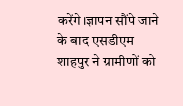करेंगे।ज्ञापन सौंपे जाने के बाद एसडीएम शाहपुर ने ग्रामीणों को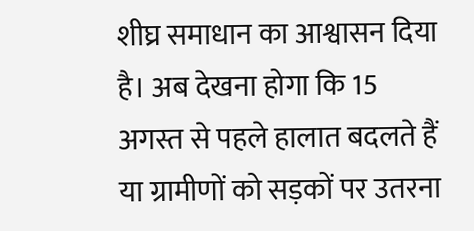शीघ्र समाधान का आश्वासन दिया है। अब देखना होगा कि 15 अगस्त से पहले हालात बदलते हैं या ग्रामीणों को सड़कों पर उतरना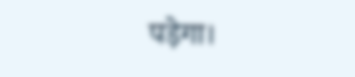पड़ेगा।